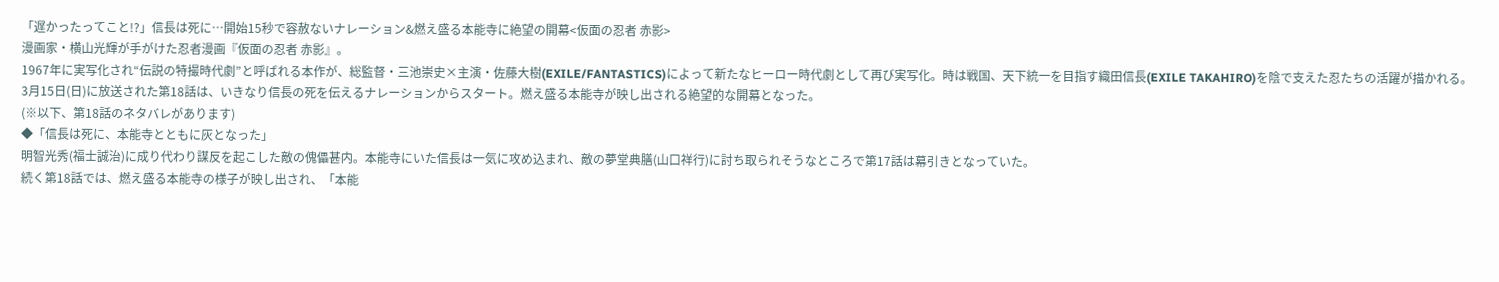「遅かったってこと!?」信長は死に…開始15秒で容赦ないナレーション&燃え盛る本能寺に絶望の開幕<仮面の忍者 赤影>
漫画家・横山光輝が手がけた忍者漫画『仮面の忍者 赤影』。
1967年に実写化され“伝説の特撮時代劇”と呼ばれる本作が、総監督・三池崇史×主演・佐藤大樹(EXILE/FANTASTICS)によって新たなヒーロー時代劇として再び実写化。時は戦国、天下統一を目指す織田信長(EXILE TAKAHIRO)を陰で支えた忍たちの活躍が描かれる。
3月15日(日)に放送された第18話は、いきなり信長の死を伝えるナレーションからスタート。燃え盛る本能寺が映し出される絶望的な開幕となった。
(※以下、第18話のネタバレがあります)
◆「信長は死に、本能寺とともに灰となった」
明智光秀(福士誠治)に成り代わり謀反を起こした敵の傀儡甚内。本能寺にいた信長は一気に攻め込まれ、敵の夢堂典膳(山口祥行)に討ち取られそうなところで第17話は幕引きとなっていた。
続く第18話では、燃え盛る本能寺の様子が映し出され、「本能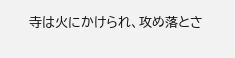寺は火にかけられ、攻め落とさ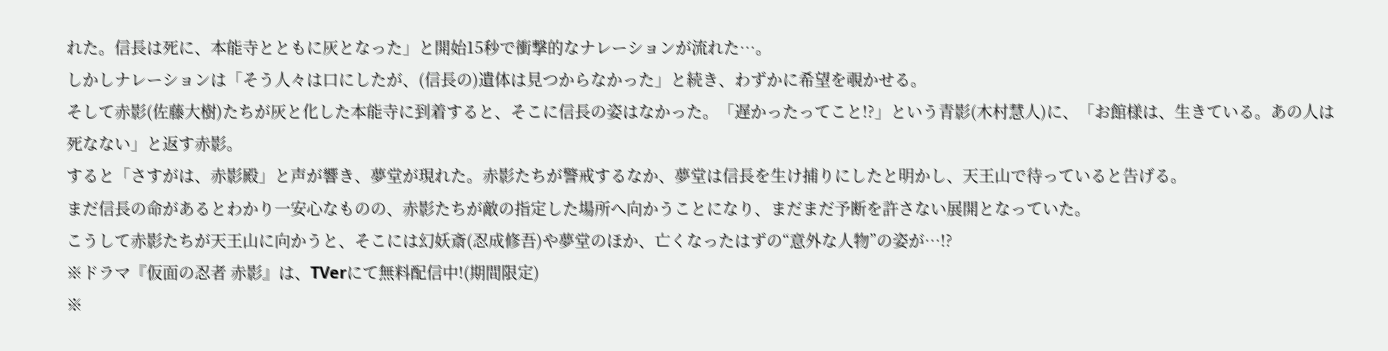れた。信長は死に、本能寺とともに灰となった」と開始15秒で衝撃的なナレーションが流れた…。
しかしナレーションは「そう人々は口にしたが、(信長の)遺体は見つからなかった」と続き、わずかに希望を覗かせる。
そして赤影(佐藤大樹)たちが灰と化した本能寺に到着すると、そこに信長の姿はなかった。「遅かったってこと!?」という青影(木村慧人)に、「お館様は、生きている。あの人は死なない」と返す赤影。
すると「さすがは、赤影殿」と声が響き、夢堂が現れた。赤影たちが警戒するなか、夢堂は信長を生け捕りにしたと明かし、天王山で待っていると告げる。
まだ信長の命があるとわかり一安心なものの、赤影たちが敵の指定した場所へ向かうことになり、まだまだ予断を許さない展開となっていた。
こうして赤影たちが天王山に向かうと、そこには幻妖斎(忍成修吾)や夢堂のほか、亡くなったはずの“意外な人物”の姿が…!?
※ドラマ『仮面の忍者 赤影』は、TVerにて無料配信中!(期間限定)
※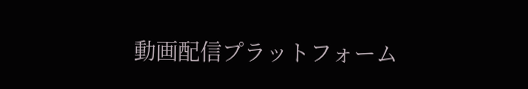動画配信プラットフォーム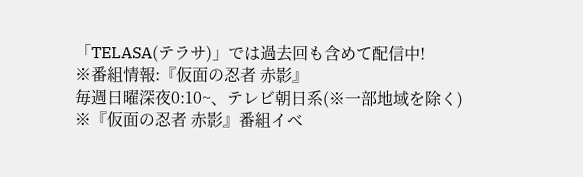「TELASA(テラサ)」では過去回も含めて配信中!
※番組情報:『仮面の忍者 赤影』
毎週日曜深夜0:10~、テレビ朝日系(※一部地域を除く)
※『仮面の忍者 赤影』番組イベ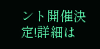ント開催決定!詳細は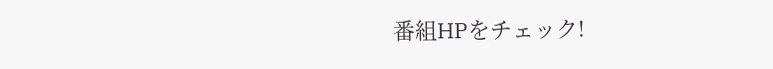番組HPをチェック!